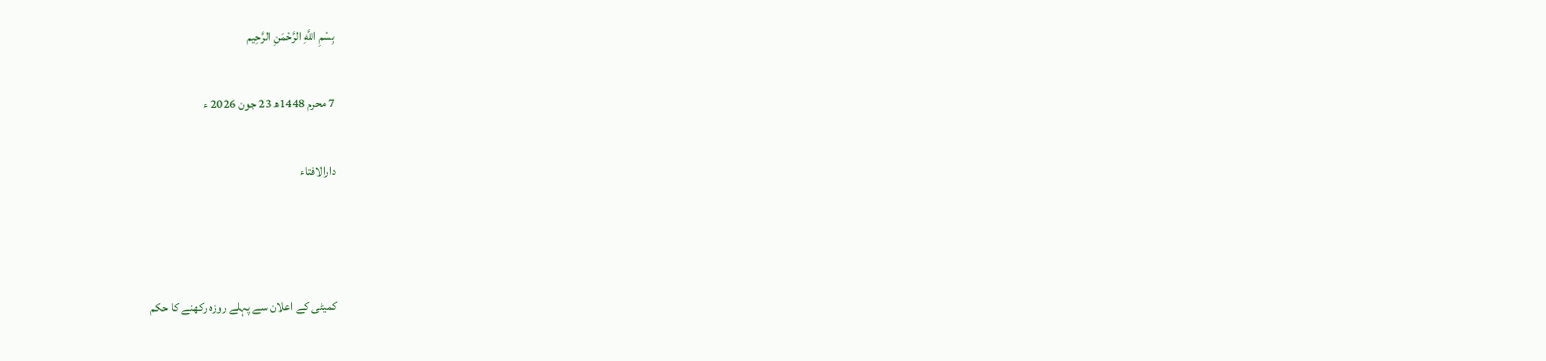بِسْمِ اللَّهِ الرَّحْمَنِ الرَّحِيم

7 محرم 1448ھ 23 جون 2026 ء

دارالافتاء



كمیٹی كے اعلان سے پہلے روزہ ركھنے كا حكم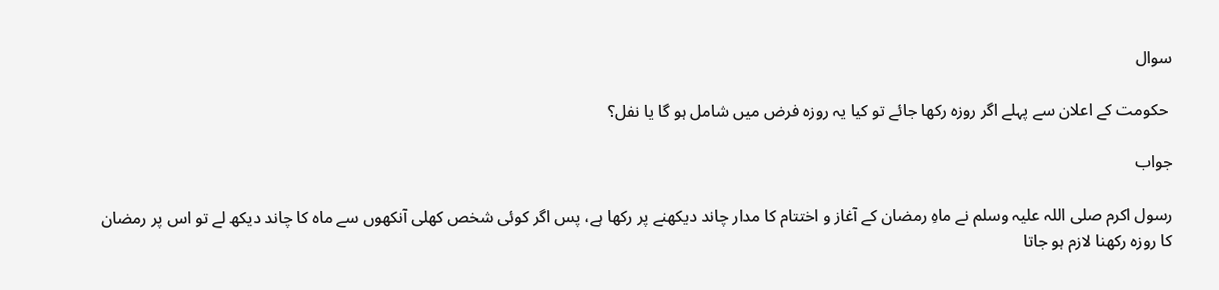سوال

 حکومت کے اعلان سے پہلے اگر روزہ رکھا جائے تو کیا یہ روزہ فرض میں شامل ہو گا یا نفل؟

جواب

رسول اکرم صلی اللہ علیہ وسلم نے ماہِ رمضان کے آغاز و اختتام کا مدار چاند دیکھنے پر رکھا ہے، پس اگر کوئی شخص کھلی آنکھوں سے ماہ کا چاند دیکھ لے تو اس پر رمضان کا روزہ رکھنا لازم ہو جاتا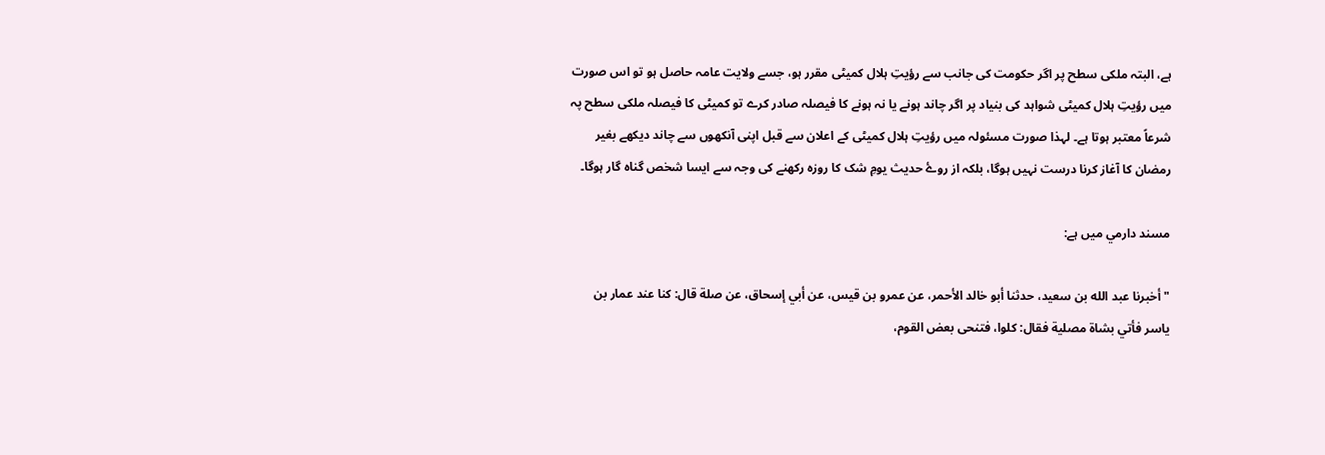ہے، البتہ ملکی سطح پر اگر حکومت کی جانب سے رؤیتِ ہلال کمیٹی مقرر ہو، جسے ولایت عامہ حاصل ہو تو اس صورت میں رؤیتِ ہلال کمیٹی شواہد کی بنیاد پر اگر چاند ہونے یا نہ ہونے کا فیصلہ صادر کرے تو کمیٹی کا فیصلہ ملکی سطح پہ شرعاً معتبر ہوتا ہے۔ لہذا صورت مسئولہ میں رؤیتِ ہلال کمیٹی کے اعلان سے قبل اپنی آنکھوں سے چاند دیکھے بغیر رمضان کا آغاز کرنا درست نہیں ہوگا، بلکہ از روۓ حدیث یومِ شک کا روزہ رکھنے کی وجہ سے ایسا شخص گناہ گار ہوگا۔

مسند دارمي میں ہے:

" أخبرنا عبد الله بن سعيد، حدثنا أبو خالد الأحمر، عن عمرو بن قيس، عن أبي إسحاق، عن صلة قال: كنا عند عمار بن ياسر فأتي بشاة مصلية فقال: كلوا، فتنحى بعض القوم،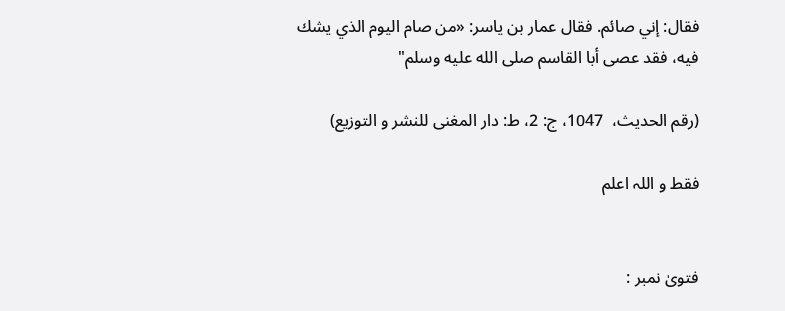فقال: إني صائم. فقال عمار بن ياسر: «من صام اليوم الذي يشك فيه، ‌فقد ‌عصى ‌أبا ‌القاسم صلى الله عليه وسلم"

(رقم الحدیث،  1047، ج: 2، ط: دار المغنی للنشر و التوزیع)

فقط و اللہ اعلم


فتویٰ نمبر :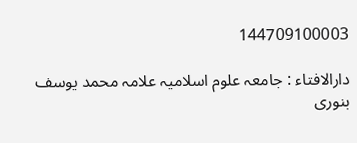144709100003

دارالافتاء : جامعہ علوم اسلامیہ علامہ محمد یوسف بنوری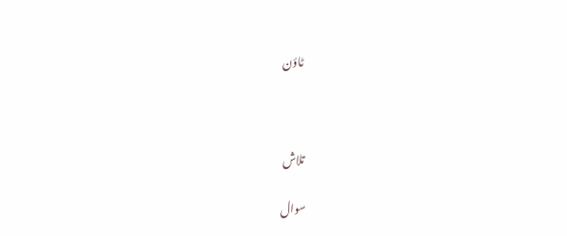ٹاؤن



تلاش

سوال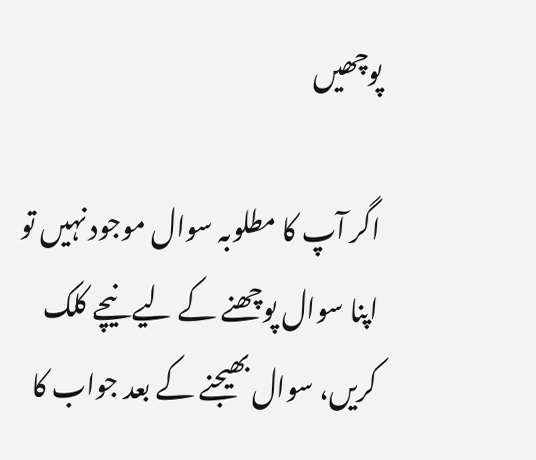پوچھیں

اگر آپ کا مطلوبہ سوال موجود نہیں تو اپنا سوال پوچھنے کے لیے نیچے کلک کریں، سوال بھیجنے کے بعد جواب کا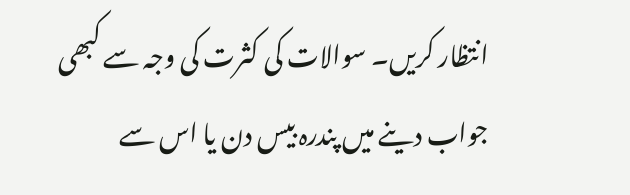انتظار کریں۔ سوالات کی کثرت کی وجہ سے کبھی جواب دینے میں پندرہ بیس دن یا اس سے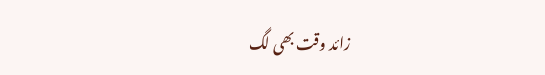زائد وقت بھی لگ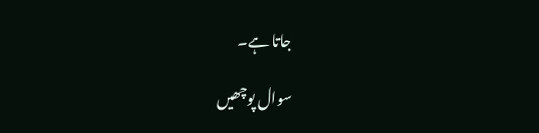جاتا ہے۔

سوال پوچھیں